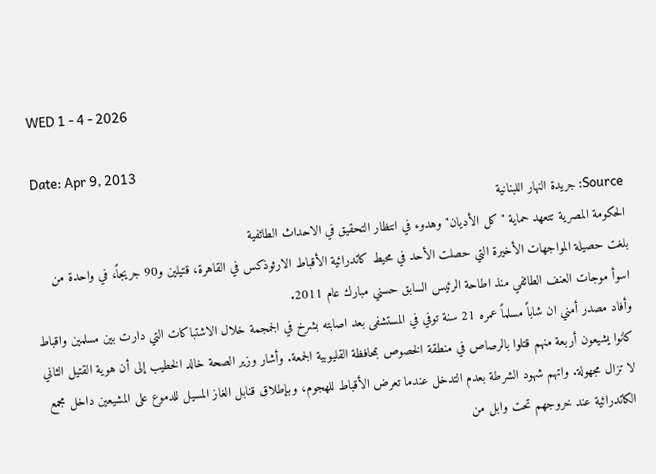WED 1 - 4 - 2026

Date: Apr 9, 2013
Source: جريدة النهار اللبنانية
الحكومة المصرية تتعهد حماية "كل الأديان" وهدوء في انتظار التحقيق في الاحداث الطائفية
بلغت حصيلة المواجهات الأخيرة التي حصلت الأحد في محيط كاتدرائية الأقباط الارثوذكس في القاهرة، قتيلين و90 جريجاً، في واحدة من اسوأ موجات العنف الطائفي منذ اطاحة الرئيس السابق حسني مبارك عام 2011.
وأفاد مصدر أمني ان شاباً مسلماً عمره 21 سنة توفي في المستشفى بعد اصابته بشرخ في الجمجمة خلال الاشتباكات التي دارت بين مسلمين واقباط كانوا يشيعون أربعة منهم قتلوا بالرصاص في منطقة الخصوص بمحافظة القليوبية الجمعة. وأشار وزير الصحة خالد الخطيب إلى أن هوية القتيل الثاني لا تزال مجهولة. واتهم شهود الشرطة بعدم التدخل عندما تعرض الأقباط للهجوم، وبإطلاق قنابل الغاز المسيل للدموع على المشيعين داخل مجمع الكاتدرائية عند خروجهم تحت وابل من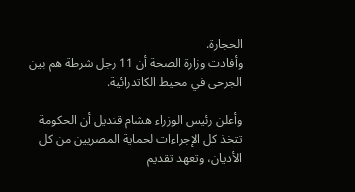الحجارة.
وأفادت وزارة الصحة أن 11 رجل شرطة هم بين الجرحى في محيط الكاتدرائية.

وأعلن رئيس الوزراء هشام قنديل أن الحكومة تتخذ كل الإجراءات لحماية المصريين من كل الأديان، وتعهد تقديم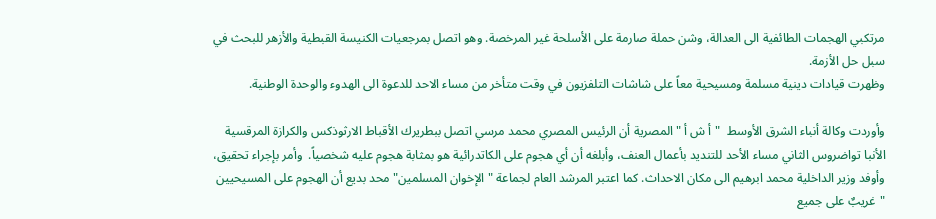مرتكبي الهجمات الطائفية الى العدالة، وشن حملة صارمة على الأسلحة غير المرخصة. وهو اتصل بمرجعيات الكنيسة القبطية والأزهر للبحث في سبل حل الأزمة.
وظهرت قيادات دينية مسلمة ومسيحية معاً على شاشات التلفزيون في وقت متأخر من مساء الاحد للدعوة الى الهدوء والوحدة الوطنية.

وأوردت وكالة أنباء الشرق الأوسط  "أ ش أ " المصرية أن الرئيس المصري محمد مرسي اتصل ببطريرك الأقباط الارثوذكس والكرازة المرقسية الأنبا تواضروس الثاني مساء الأحد للتنديد بأعمال العنف، وأبلغه أن أي هجوم على الكاتدرائية هو بمثابة هجوم عليه شخصياً.  وأمر بإجراء تحقيق، وأوفد وزير الداخلية محمد ابرهيم الى مكان الاحداث. كما اعتبر المرشد العام لجماعة "الإخوان المسلمين" محد بديع أن الهجوم على المسيحيين "غريبٌ على جميع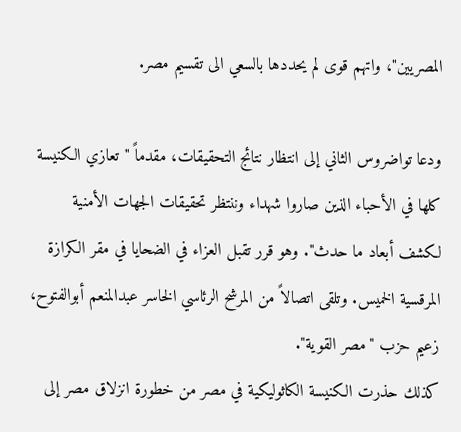المصريين"، واتهم قوى لم يحددها بالسعي الى تقسيم مصر.

ودعا تواضروس الثاني إلى انتظار نتائج التحقيقات، مقدماً "تعازي الكنيسة كلها في الأحباء الذين صاروا شهداء وننتظر تحقيقات الجهات الأمنية لكشف أبعاد ما حدث". وهو قرر تقبل العزاء في الضحايا في مقر الكرازة المرقسية الخميس. وتلقى اتصالاً من المرشح الرئاسي الخاسر عبدالمنعم أبوالفتوح، زعيم حزب "مصر القوية".
كذلك حذرت الكنيسة الكاثوليكية في مصر من خطورة انزلاق مصر إلى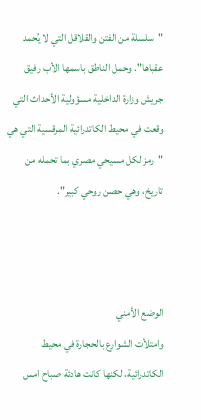"سلسلة من الفتن والقلاقل التي لا يُحمد عقباها". وحمل الناطق باسمها الأب رفيق جريش وزارة الداخلية مسؤولية الأحداث التي وقعت في محيط الكاتدرائية المرقسية التي هي "رمز لكل مسيحي مصري بما تحمله من تاريخ، وهي حصن روحي كبير".



الوضع الأمني
وامتلأت الشوارع بالحجارة في محيط الكاتدرائية، لكنها كانت هادئة صباح امس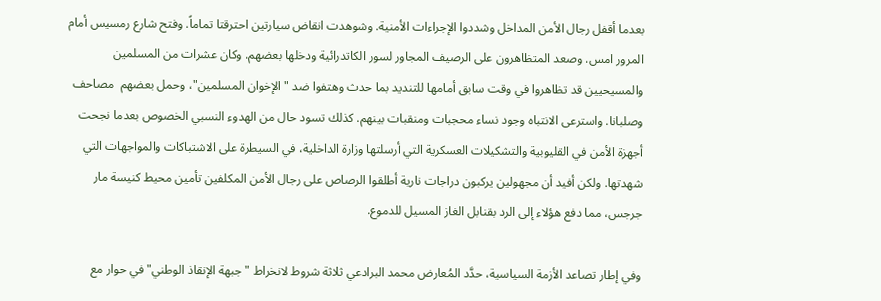بعدما أقفل رجال الأمن المداخل وشددوا الإجراءات الأمنية. وشوهدت انقاض سيارتين احترقتا تماماً. وفتح شارع رمسيس أمام المرور امس. وصعد المتظاهرون على الرصيف المجاور لسور الكاتدرائية ودخلها بعضهم. وكان عشرات من المسلمين والمسيحيين قد تظاهروا في وقت سابق أمامها للتنديد بما حدث وهتفوا ضد "الإخوان المسلمين"، وحمل بعضهم  مصاحف وصلبانا. واسترعى الانتباه وجود نساء محجبات ومنقبات بينهم. كذلك تسود حال من الهدوء النسبي الخصوص بعدما نجحت أجهزة الأمن في القليوبية والتشكيلات العسكرية التي أرسلتها وزارة الداخلية، في السيطرة على الاشتباكات والمواجهات التي شهدتها. ولكن أفيد أن مجهولين يركبون دراجات نارية أطلقوا الرصاص على رجال الأمن المكلفين تأمين محيط كنيسة مار جرجس، مما دفع هؤلاء إلى الرد بقنابل الغاز المسيل للدموع.

وفي إطار تصاعد الأزمة السياسية، حدَّد المُعارض محمد البرادعي ثلاثة شروط لانخراط "جبهة الإنقاذ الوطني" في حوار مع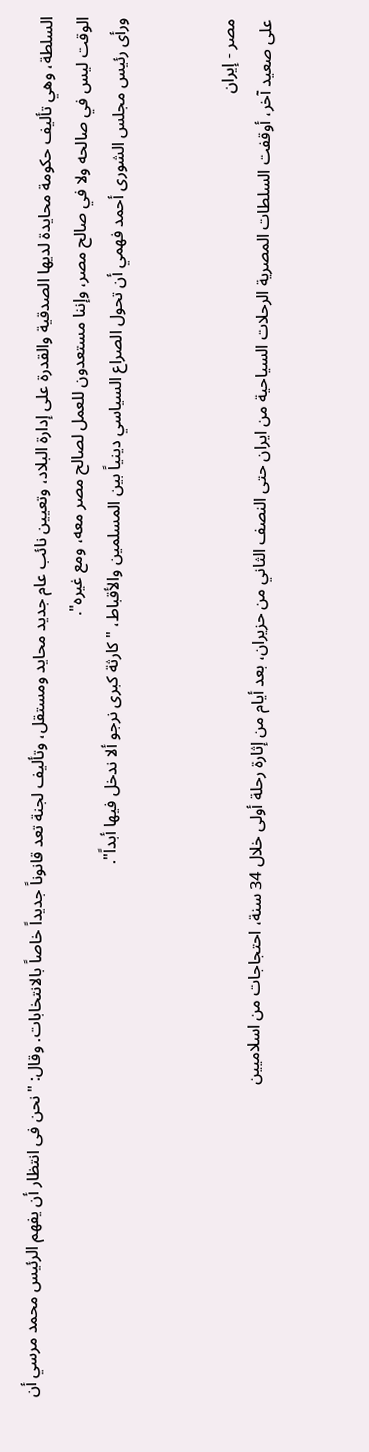السلطة، وهي تأليف حكومة محايدة لديها الصدقية والقدرة على إدارة البلاد، وتعيين نائب عام جديد محايد ومستقل، وتأليف لجنة تعد قانوناً جديداً خاصاً بالانتخابات. وقال: "نحن فى انتظار أن يفهم الرئيس محمد مرسي أن الوقت ليس في صالحه ولا في صالح مصر، وإننا مستعدون للعمل لصالح مصر معه، ومع غيره".
ورأى رئيس مجلس الشورى أحمد فهمي أن تحول الصراع السياسي دينياً بين المسلمين والأقباط، "كارثة كبرى نرجو ألا ندخل فيها أبداً".


مصر - إيران
على صعيد آخر، أوقفت السلطات المصرية الرحلات السياحية من ايران حتى النصف الثاني من حزيران، بعد أيام من إثارة رحلة أولى خلال 34 سنة، احتجاجات من اسلاميين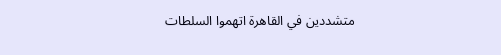متشددين في القاهرة اتهموا السلطات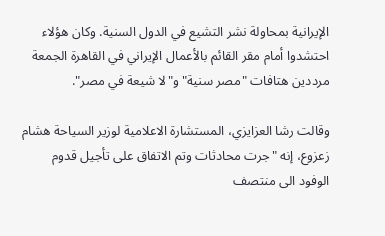الإيرانية بمحاولة نشر التشيع في الدول السنية. وكان هؤلاء احتشدوا أمام مقر القائم بالأعمال الإيراني في القاهرة الجمعة مرددين هتافات "مصر سنية" و"لا شيعة في مصر".

وقالت رشا العزايزي، المستشارة الاعلامية لوزير السياحة هشام زعزوع، إنه "جرت محادثات وتم الاتفاق على تأجيل قدوم الوفود الى منتصف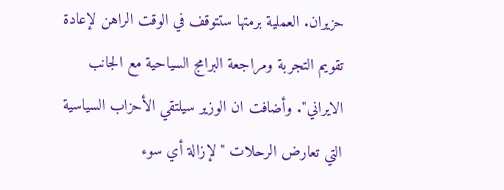حزيران. العملية برمتها ستتوقف في الوقت الراهن لإعادة تقويم التجربة ومراجعة البرامج السياحية مع الجانب الايراني". وأضافت ان الوزير سيلتقي الأحزاب السياسية التي تعارض الرحلات "لإزالة أي سوء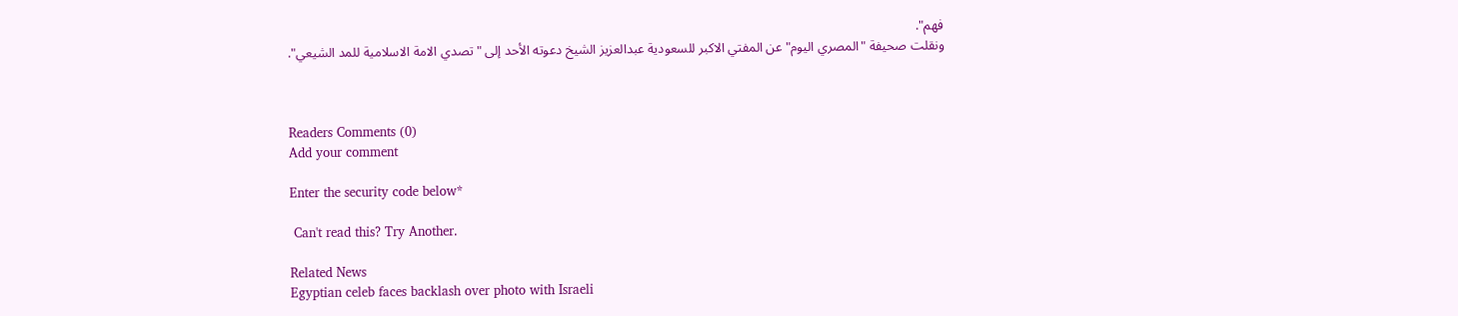فهم".
ونقلت صحيفة "المصري اليوم" عن المفتي الاكبر للسعودية عبدالعزيز الشيخ دعوته الأحد إلى "تصدي الامة الاسلامية للمد الشيعي".



Readers Comments (0)
Add your comment

Enter the security code below*

 Can't read this? Try Another.

Related News
Egyptian celeb faces backlash over photo with Israeli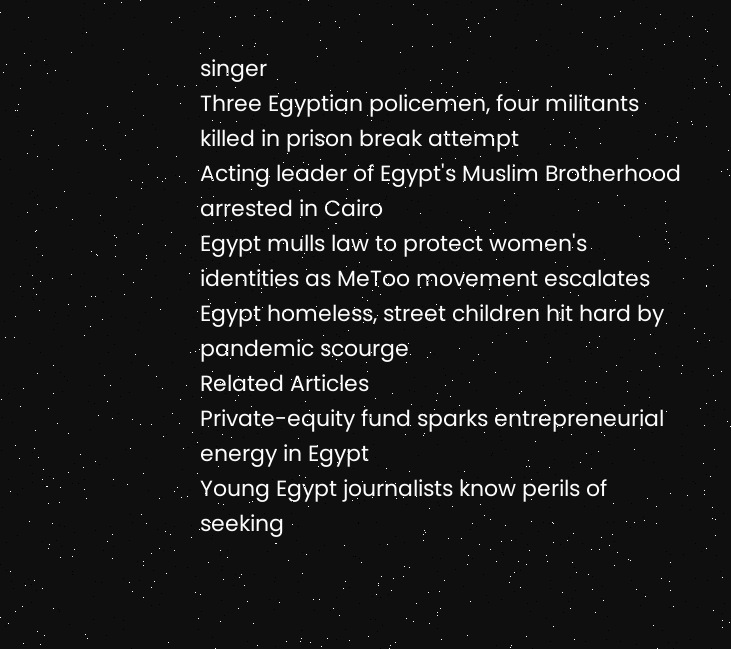singer
Three Egyptian policemen, four militants killed in prison break attempt
Acting leader of Egypt's Muslim Brotherhood arrested in Cairo
Egypt mulls law to protect women's identities as MeToo movement escalates
Egypt homeless, street children hit hard by pandemic scourge
Related Articles
Private-equity fund sparks entrepreneurial energy in Egypt
Young Egypt journalists know perils of seeking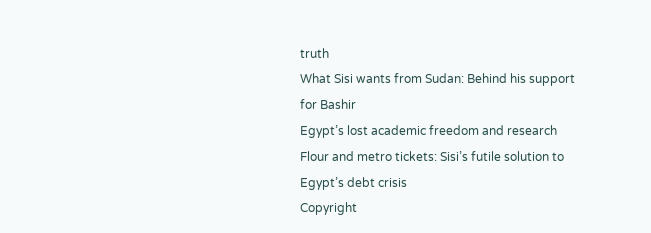truth
What Sisi wants from Sudan: Behind his support for Bashir
Egypt’s lost academic freedom and research
Flour and metro tickets: Sisi’s futile solution to Egypt’s debt crisis
Copyright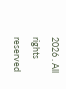2026 . All rights reserved